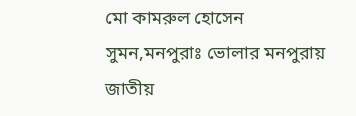মো কামরুল হোসেন সুমন,মনপুরাঃ ভোলার মনপুরায় জাতীয়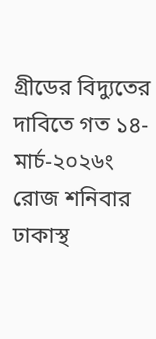গ্রীডের বিদ্যুতের দাবিতে গত ১৪-মার্চ-২০২৬ং রোজ শনিবার ঢাকাস্থ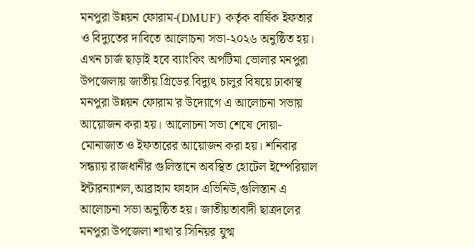মনপুরা উন্নয়ন ফোরাম-(DMUF) কর্তৃক বার্ষিক ইফতার ও বিদ্যুতের দাবিতে আলোচনা সভা-২০২৬ অনুষ্ঠিত হয়। এখন চার্জ ছাড়াই হবে ব্যাংকিং অপটিমা ভোলার মনপুরা উপজেলায় জাতীয় গ্রিডের বিদ্যুৎ চালুর বিষয়ে ঢাকাস্থ মনপুরা উন্নয়ন ফোরাম'র উদ্যোগে এ আলোচনা সভায় আয়োজন করা হয়। আলোচনা সভা শেষে দোয়া-মোনাজাত ও ইফতারের আয়োজন করা হয়। শনিবার সন্ধ্যায় রাজধানীর গুলিস্তানে অবস্থিত হোটেল ইম্পেরিয়াল ইন্টারন্যাশল,আব্রাহাম ফাহাদ এভিনিউ,গুলিস্তান এ আলোচনা সভা অনুষ্ঠিত হয়। জাতীয়তাবাদী ছাত্রদলের মনপুরা উপজেলা শাখা'র সিনিয়র যুগ্ম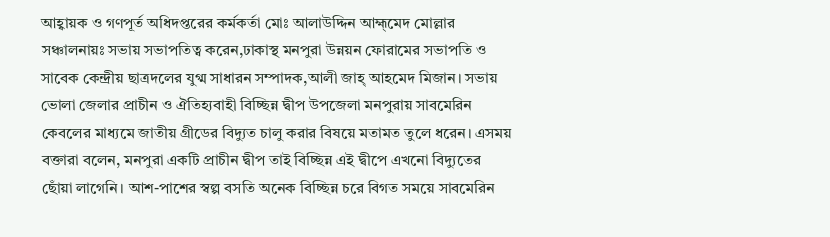আহ্বায়ক ও গণপূর্ত অধিদপ্তরের কর্মকর্তা মোঃ আলাউদ্দিন আহ্ম্মেদ মোল্লার সঞ্চালনায়ঃ সভায় সভাপতিত্ব করেন,ঢাকাস্থ মনপুরা উন্নয়ন ফোরামের সভাপতি ও সাবেক কেন্দ্রীয় ছাত্রদলের যুগ্ম সাধারন সম্পাদক,আলী জাহ্ আহমেদ মিজান। সভায় ভোলা জেলার প্রাচীন ও ঐতিহ্যবাহী বিচ্ছিন্ন দ্বীপ উপজেলা মনপুরায় সাবমেরিন কেবলের মাধ্যমে জাতীয় গ্রীডের বিদ্যুত চালু করার বিষয়ে মতামত তুলে ধরেন। এসময় বক্তারা বলেন, মনপুরা একটি প্রাচীন দ্বীপ তাই বিচ্ছিন্ন এই দ্বীপে এখনো বিদ্যুতের ছোঁয়া লাগেনি। আশ-পাশের স্বল্প বসতি অনেক বিচ্ছিন্ন চরে বিগত সময়ে সাবমেরিন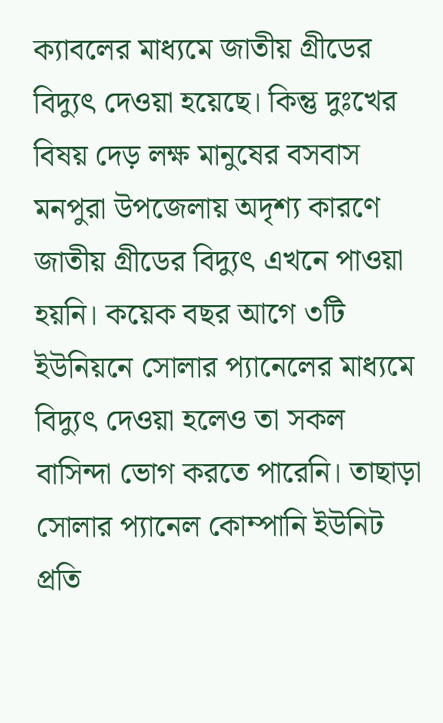ক্যাবলের মাধ্যমে জাতীয় গ্রীডের বিদ্যুৎ দেওয়া হয়েছে। কিন্তু দুঃখের বিষয় দেড় লক্ষ মানুষের বসবাস মনপুরা উপজেলায় অদৃশ্য কারণে জাতীয় গ্রীডের বিদ্যুৎ এখনে পাওয়া হয়নি। কয়েক বছর আগে ৩টি ইউনিয়নে সোলার প্যানেলের মাধ্যমে বিদ্যুৎ দেওয়া হলেও তা সকল বাসিন্দা ভোগ করতে পারেনি। তাছাড়া সোলার প্যানেল কোম্পানি ইউনিট প্রতি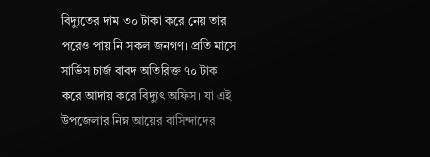বিদ্যুতের দাম ৩০ টাকা করে নেয় তার পরেও পায় নি সকল জনগণ। প্রতি মাসে সার্ভিস চার্জ বাবদ অতিরিক্ত ৭০ টাক করে আদায় করে বিদ্যুৎ অফিস। যা এই উপজেলার নিম্ন আয়ের বাসিন্দাদের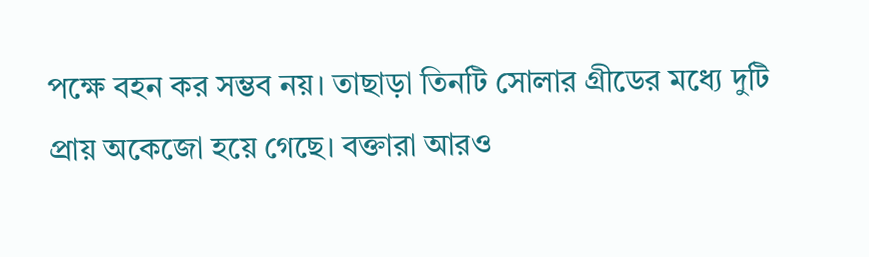পক্ষে বহন কর সম্ভব নয়। তাছাড়া তিনটি সোলার গ্রীডের মধ্যে দুটি প্রায় অকেজো হয়ে গেছে। বক্তারা আরও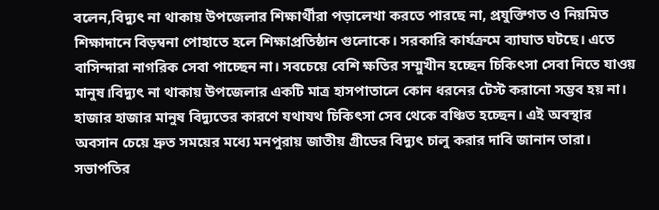বলেন,বিদ্যুৎ না থাকায় উপজেলার শিক্ষার্থীরা পড়ালেখা করতে পারছে না, প্রযুক্তিগত ও নিয়মিত শিক্ষাদানে বিড়ম্বনা পোহাতে হলে শিক্ষাপ্রতিষ্ঠান গুলোকে। সরকারি কার্যক্রমে ব্যাঘাত ঘটছে। এতে বাসিন্দারা নাগরিক সেবা পাচ্ছেন না। সবচেয়ে বেশি ক্ষতির সম্মুখীন হচ্ছেন চিকিৎসা সেবা নিতে যাওয় মানুষ।বিদ্যুৎ না থাকায় উপজেলার একটি মাত্র হাসপাতালে কোন ধরনের টেস্ট করানো সম্ভব হয় না। হাজার হাজার মানুষ বিদ্যুতের কারণে যথাযথ চিকিৎসা সেব থেকে বঞ্চিত হচ্ছেন। এই অবস্থার অবসান চেয়ে দ্রুত সময়ের মধ্যে মনপুরায় জাতীয় গ্রীডের বিদ্যুৎ চালু করার দাবি জানান তারা। সভাপতির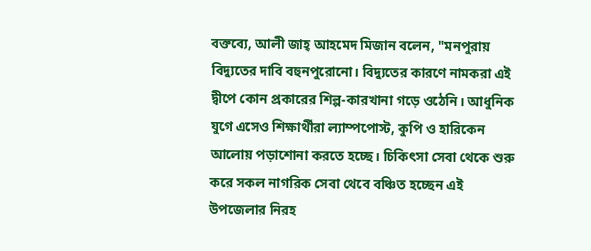বক্তব্যে, আলী জাহ্ আহমেদ মিজান বলেন, "মনপুরায় বিদ্যুতের দাবি বহুনপুরোনো। বিদ্যুতের কারণে নামকরা এই দ্বীপে কোন প্রকারের শিল্প-কারখানা গড়ে ওঠেনি। আধুনিক যুগে এসেও শিক্ষার্থীরা ল্যাম্পপোস্ট, কুপি ও হারিকেন আলোয় পড়াশোনা করতে হচ্ছে। চিকিৎসা সেবা থেকে শুরু করে সকল নাগরিক সেবা থেবে বঞ্চিত হচ্ছেন এই উপজেলার নিরহ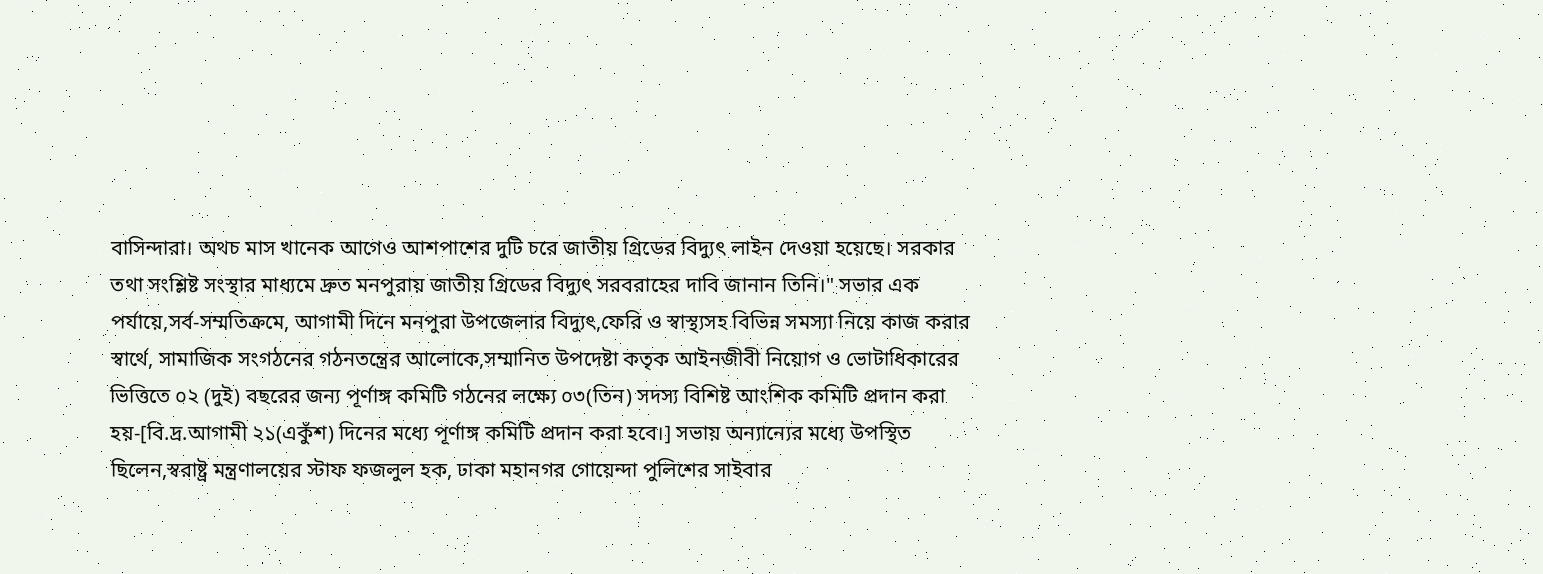বাসিন্দারা। অথচ মাস খানেক আগেও আশপাশের দুটি চরে জাতীয় গ্রিডের বিদ্যুৎ লাইন দেওয়া হয়েছে। সরকার তথা সংশ্লিষ্ট সংস্থার মাধ্যমে দ্রুত মনপুরায় জাতীয় গ্রিডের বিদ্যুৎ সরবরাহের দাবি জানান তিনি।" সভার এক পর্যায়ে,সর্ব-সম্মতিক্রমে, আগামী দিনে মনপুরা উপজেলার বিদ্যুৎ,ফেরি ও স্বাস্থ্যসহ বিভিন্ন সমস্যা নিয়ে কাজ করার স্বার্থে, সামাজিক সংগঠনের গঠনতন্ত্রের আলোকে,সম্মানিত উপদেষ্টা কতৃক আইনজীবী নিয়োগ ও ভোটাধিকারের ভিত্তিতে ০২ (দুই) বছরের জন্য পূর্ণাঙ্গ কমিটি গঠনের লক্ষ্যে ০৩(তিন) সদস্য বিশিষ্ট আংশিক কমিটি প্রদান করা হয়-[বি.দ্র.আগামী ২১(একুঁশ) দিনের মধ্যে পূর্ণাঙ্গ কমিটি প্রদান করা হবে।] সভায় অন্যান্যের মধ্যে উপস্থিত ছিলেন,স্বরাষ্ট্র মন্ত্রণালয়ের স্টাফ ফজলুল হক, ঢাকা মহানগর গোয়েন্দা পুলিশের সাইবার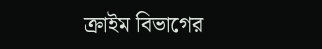ক্রাইম বিভাগের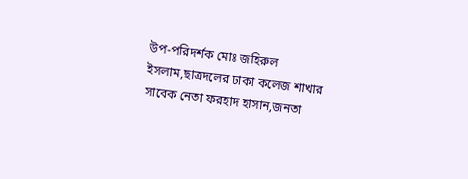উপ-পরিদর্শক মোঃ জহিরুল ইসলাম,ছাত্রদলের ঢাকা কলেজ শাখার সাবেক নেতা ফরহাদ হাসান,জনতা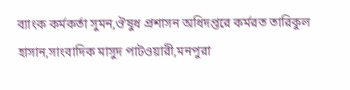ব্যাংক কর্মকর্তা সুমন,ঔষুধ প্রশাসন অধিদপ্তরে কর্মরত তারিকুল হাসান,সাংবাদিক মাসুদ পাটওয়ারী,মনপুরা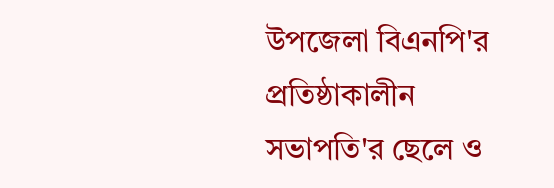উপজেলা বিএনপি'র প্রতিষ্ঠাকালীন সভাপতি'র ছেলে ও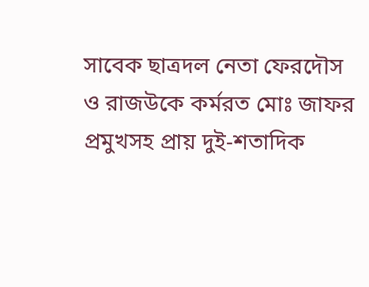সাবেক ছাত্রদল নেতা ফেরদৌস ও রাজউকে কর্মরত মোঃ জাফর প্রমুখসহ প্রায় দুই-শতাদিক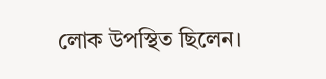লোক উপস্থিত ছিলেন।